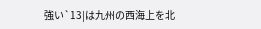強い`13|は九州の西海上を北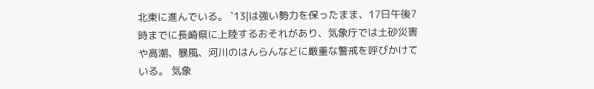北東に進んでいる。 `13|は強い勢力を保ったまま、17日午後7時までに長崎県に上陸するおそれがあり、気象庁では土砂災害や高潮、暴風、河川のはんらんなどに厳重な警戒を呼びかけている。 気象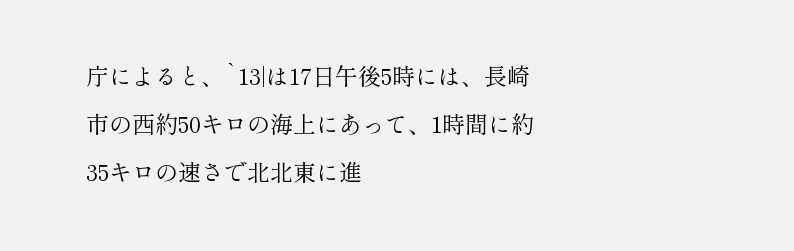庁によると、`13|は17日午後5時には、長崎市の西約50キロの海上にあって、1時間に約35キロの速さで北北東に進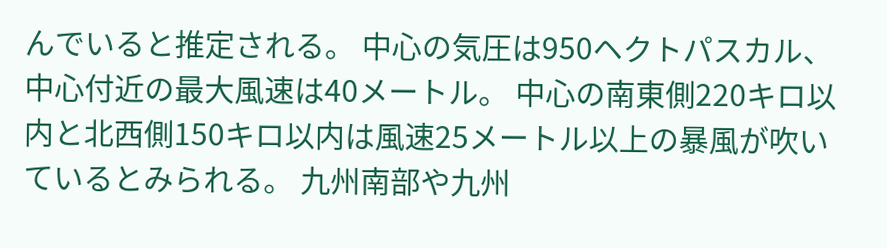んでいると推定される。 中心の気圧は950ヘクトパスカル、中心付近の最大風速は40メートル。 中心の南東側220キロ以内と北西側150キロ以内は風速25メートル以上の暴風が吹いているとみられる。 九州南部や九州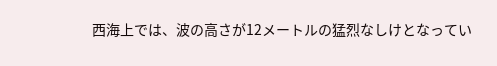西海上では、波の高さが12メートルの猛烈なしけとなってい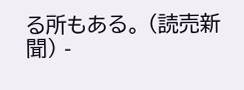る所もある。 (読売新聞) -